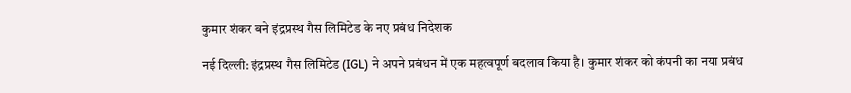कुमार शंकर बने इंद्रप्रस्थ गैस लिमिटेड के नए प्रबंध निदेशक

नई दिल्ली: इंद्रप्रस्थ गैस लिमिटेड (IGL) ने अपने प्रबंधन में एक महत्वपूर्ण बदलाव किया है। कुमार शंकर को कंपनी का नया प्रबंध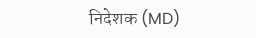निदेशक (MD)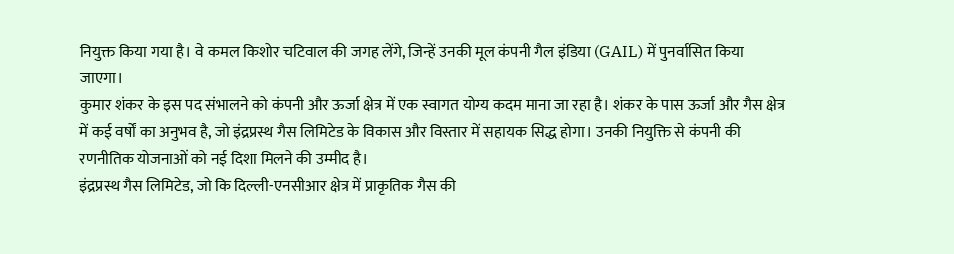नियुक्त किया गया है। वे कमल किशोर चटिवाल की जगह लेंगे, जिन्हें उनकी मूल कंपनी गैल इंडिया (GAIL) में पुनर्वासित किया जाएगा।
कुमार शंकर के इस पद संभालने को कंपनी और ऊर्जा क्षेत्र में एक स्वागत योग्य कदम माना जा रहा है। शंकर के पास ऊर्जा और गैस क्षेत्र में कई वर्षों का अनुभव है, जो इंद्रप्रस्थ गैस लिमिटेड के विकास और विस्तार में सहायक सिद्ध होगा। उनकी नियुक्ति से कंपनी की रणनीतिक योजनाओं को नई दिशा मिलने की उम्मीद है।
इंद्रप्रस्थ गैस लिमिटेड, जो कि दिल्ली-एनसीआर क्षेत्र में प्राकृतिक गैस की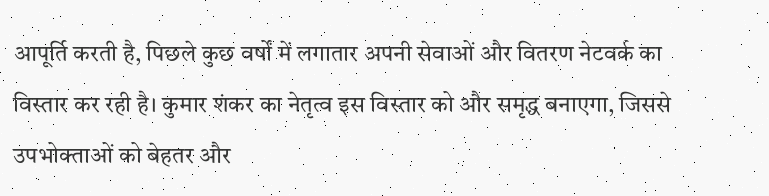आपूर्ति करती है, पिछले कुछ वर्षों में लगातार अपनी सेवाओं और वितरण नेटवर्क का विस्तार कर रही है। कुमार शंकर का नेतृत्व इस विस्तार को और समृद्ध बनाएगा, जिससे उपभोक्ताओं को बेहतर और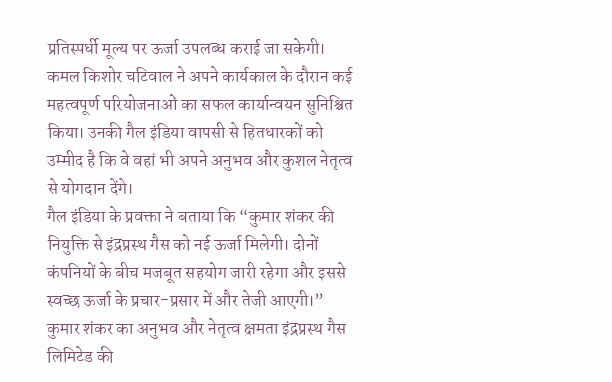प्रतिस्पर्धी मूल्य पर ऊर्जा उपलब्ध कराई जा सकेगी।
कमल किशोर चटिवाल ने अपने कार्यकाल के दौरान कई महत्वपूर्ण परियोजनाओं का सफल कार्यान्वयन सुनिश्चित किया। उनकी गैल इंडिया वापसी से हितधारकों को उम्मीद है कि वे वहां भी अपने अनुभव और कुशल नेतृत्व से योगदान देंगे।
गैल इंडिया के प्रवक्ता ने बताया कि “कुमार शंकर की नियुक्ति से इंद्रप्रस्थ गैस को नई ऊर्जा मिलेगी। दोनों कंपनियों के बीच मजबूत सहयोग जारी रहेगा और इससे स्वच्छ ऊर्जा के प्रचार-प्रसार में और तेजी आएगी।”
कुमार शंकर का अनुभव और नेतृत्व क्षमता इंद्रप्रस्थ गैस लिमिटेड की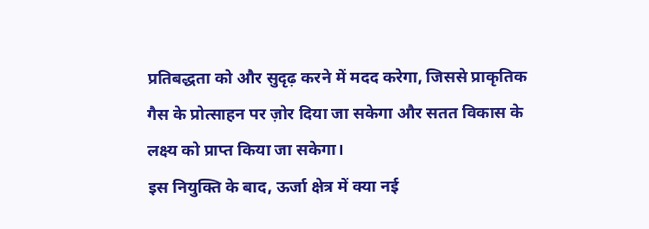प्रतिबद्धता को और सुदृढ़ करने में मदद करेगा, जिससे प्राकृतिक गैस के प्रोत्साहन पर ज़ोर दिया जा सकेगा और सतत विकास के लक्ष्य को प्राप्त किया जा सकेगा।
इस नियुक्ति के बाद, ऊर्जा क्षेत्र में क्या नई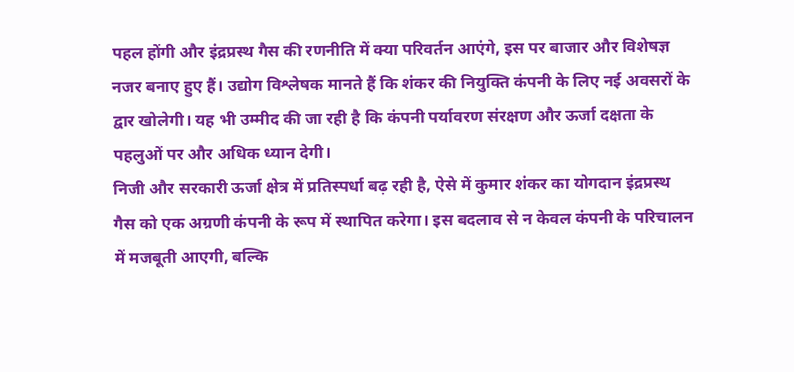पहल होंगी और इंद्रप्रस्थ गैस की रणनीति में क्या परिवर्तन आएंगे, इस पर बाजार और विशेषज्ञ नजर बनाए हुए हैं। उद्योग विश्लेषक मानते हैं कि शंकर की नियुक्ति कंपनी के लिए नई अवसरों के द्वार खोलेगी। यह भी उम्मीद की जा रही है कि कंपनी पर्यावरण संरक्षण और ऊर्जा दक्षता के पहलुओं पर और अधिक ध्यान देगी।
निजी और सरकारी ऊर्जा क्षेत्र में प्रतिस्पर्धा बढ़ रही है, ऐसे में कुमार शंकर का योगदान इंद्रप्रस्थ गैस को एक अग्रणी कंपनी के रूप में स्थापित करेगा। इस बदलाव से न केवल कंपनी के परिचालन में मजबूती आएगी, बल्कि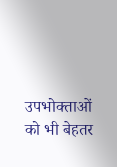उपभोक्ताओं को भी बेहतर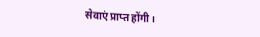सेवाएं प्राप्त होंगी।